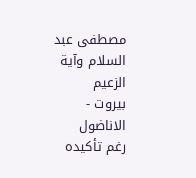مصطفى عبد السلام وآية الزعيم
بيروت - الاناضول
رغم تأكيده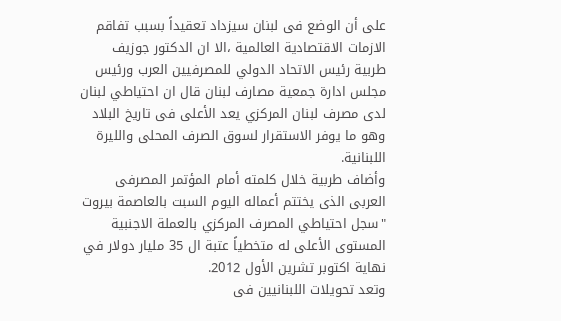على أن الوضع فى لبنان سيزداد تعقيداً بسبب تفاقم الازمات الاقتصادية العالمية ،الا ان الدكتور جوزيف طربية رئيس الاتحاد الدولي للمصرفيين العرب ورئيس مجلس ادارة جمعية مصارف لبنان قال ان احتياطي لبنان لدى مصرف لبنان المركزي يعد الأعلى فى تاريخ البلاد وهو ما يوفر الاستقرار لسوق الصرف المحلى والليرة اللبنانية.
وأضاف طربية خلال كلمته أمام المؤتمر المصرفى العربى الذى يختتم أعماله اليوم السبت بالعاصمة بيروت "سجل احتياطي المصرف المركزي بالعملة الاجنبية المستوى الأعلى له متخطياً عتبة ال 35 مليار دولار في نهاية اكتوبر تشرين الأول 2012.
وتعد تحويلات اللبنانيين فى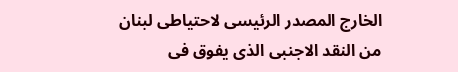الخارج المصدر الرئيسى لاحتياطى لبنان من النقد الاجنبى الذى يفوق فى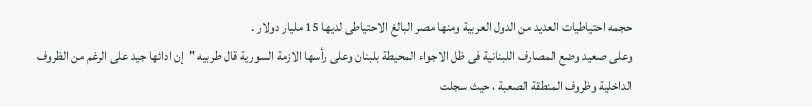حجمه احتياطيات العديد من الدول العربية ومنها مصر البالغ الاحتياطى لديها 15 مليار دولار .
وعلى صعيد وضع المصارف اللبنانية فى ظل الاجواء المحيطة بلبنان وعلى رأسها الازمة السورية قال طربيه "إن ادائها جيد على الرغم من الظروف الداخلية وظروف المنطقة الصعبة ، حيث سجلت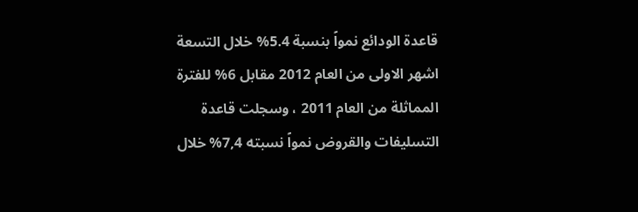قاعدة الودائع نمواً بنسبة 5.4% خلال التسعة اشهر الاولى من العام 2012 مقابل 6% للفترة المماثلة من العام 2011 ، وسجلت قاعدة التسليفات والقروض نمواً نسبته 7,4% خلال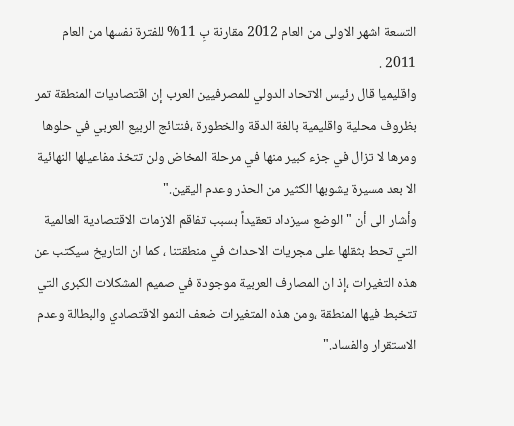التسعة اشهر الاولى من العام 2012 مقارنة بِ 11% للفترة نفسها من العام 2011 .
واقليميا قال رئيس الاتحاد الدولي للمصرفيين العرب إن اقتصاديات المنطقة تمر بظروف محلية واقليمية بالغة الدقة والخطورة ،فنتائج الربيع العربي في حلوها ومرها لا تزال في جزء كبير منها في مرحلة المخاض ولن تتخذ مفاعيلها النهائية الا بعد مسيرة يشوبها الكثير من الحذر وعدم اليقين."
وأشار الى أن "الوضع سيزداد تعقيداً بسبب تفاقم الازمات الاقتصادية العالمية التي تحط بثقلها على مجريات الاحداث في منطقتنا ، كما ان التاريخ سيكتب عن هذه التغيرات ،إذ ان المصارف العربية موجودة في صميم المشكلات الكبرى التي تتخبط فيها المنطقة ،ومن هذه المتغيرات ضعف النمو الاقتصادي والبطالة وعدم الاستقرار والفساد."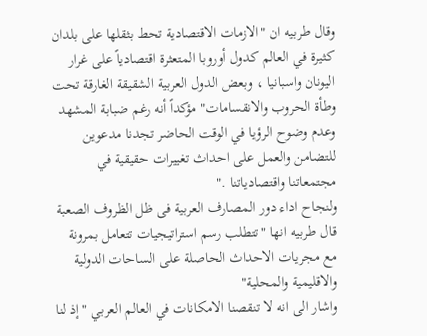وقال طربيه ان "الازمات الاقتصادية تحط بثقلها على بلدان كثيرة في العالم كدول أوروبا المتعثرة اقتصادياً على غرار اليونان واسبانيا ، وبعض الدول العربية الشقيقة الغارقة تحت وطأة الحروب والانقسامات" مؤكداً أنه رغم ضبابة المشهد وعدم وضوح الرؤيا في الوقت الحاضر تجدنا مدعوين للتضامن والعمل على احداث تغييرات حقيقية في مجتمعاتنا واقتصادياتنا ."
ولنجاح اداء دور المصارف العربية فى ظل الظروف الصعبة قال طربيه انها "تتطلب رسم استراتيجيات تتعامل بمرونة مع مجريات الاحداث الحاصلة على الساحات الدولية والاقليمية والمحلية"
واشار الى انه لا تنقصنا الامكانات في العالم العربي "إذ لنا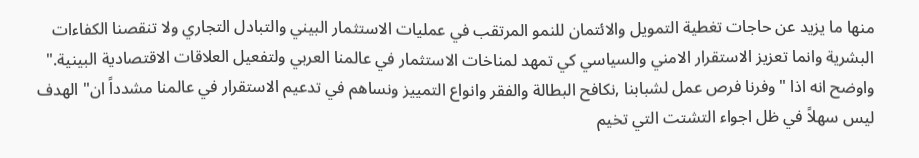منها ما يزيد عن حاجات تغطية التمويل والائتمان للنمو المرتقب في عمليات الاستثمار البيني والتبادل التجاري ولا تنقصنا الكفاءات البشرية وانما تعزيز الاستقرار الامني والسياسي كي تمهد لمناخات الاستثمار في عالمنا العربي ولتفعيل العلاقات الاقتصادية البينية."
واوضح انه اذا "وفرنا فرص عمل لشبابنا ,نكافح البطالة والفقر وانواع التمييز ونساهم في تدعيم الاستقرار في عالمنا مشدداً ان" الهدف ليس سهلاً في ظل اجواء التشتت التي تخيم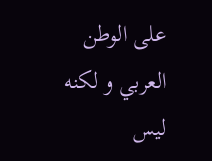على الوطن العربي و لكنه ليس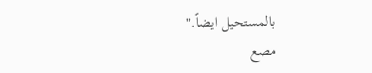بالمستحيل ايضاً."
مصع